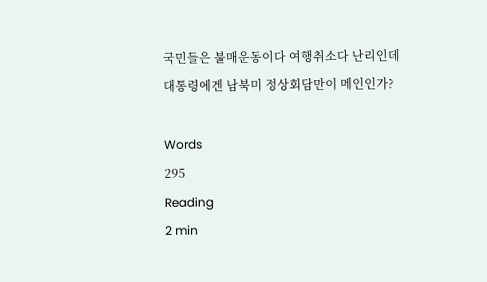국민들은 불매운동이다 여행취소다 난리인데 대통령에겐 남북미 정상회담만이 메인인가?

Words
295
Reading
2 min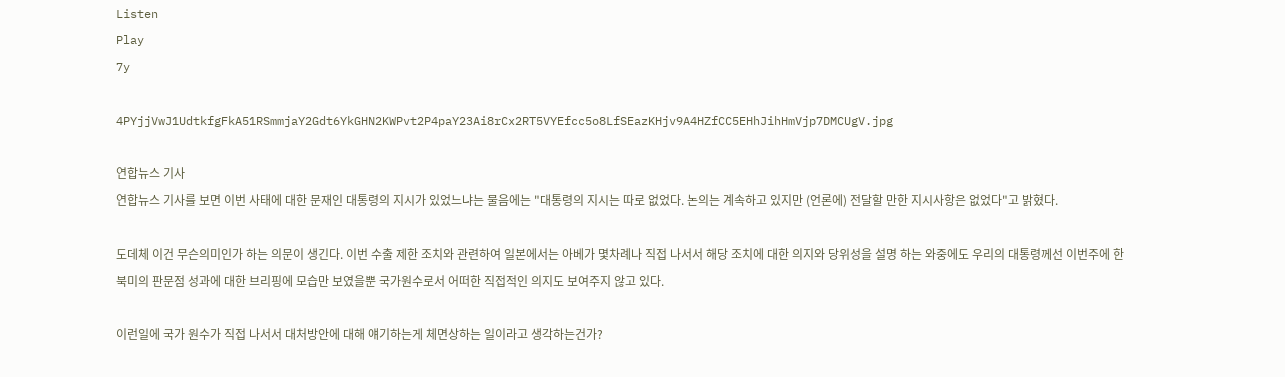Listen
Play
7y

4PYjjVwJ1UdtkfgFkA51RSmmjaY2Gdt6YkGHN2KWPvt2P4paY23Ai8rCx2RT5VYEfcc5o8LfSEazKHjv9A4HZfCC5EHhJihHmVjp7DMCUgV.jpg

연합뉴스 기사
연합뉴스 기사를 보면 이번 사태에 대한 문재인 대통령의 지시가 있었느냐는 물음에는 "대통령의 지시는 따로 없었다. 논의는 계속하고 있지만 (언론에) 전달할 만한 지시사항은 없었다"고 밝혔다.

도데체 이건 무슨의미인가 하는 의문이 생긴다. 이번 수출 제한 조치와 관련하여 일본에서는 아베가 몇차례나 직접 나서서 해당 조치에 대한 의지와 당위성을 설명 하는 와중에도 우리의 대통령께선 이번주에 한북미의 판문점 성과에 대한 브리핑에 모습만 보였을뿐 국가원수로서 어떠한 직접적인 의지도 보여주지 않고 있다.

이런일에 국가 원수가 직접 나서서 대처방안에 대해 얘기하는게 체면상하는 일이라고 생각하는건가?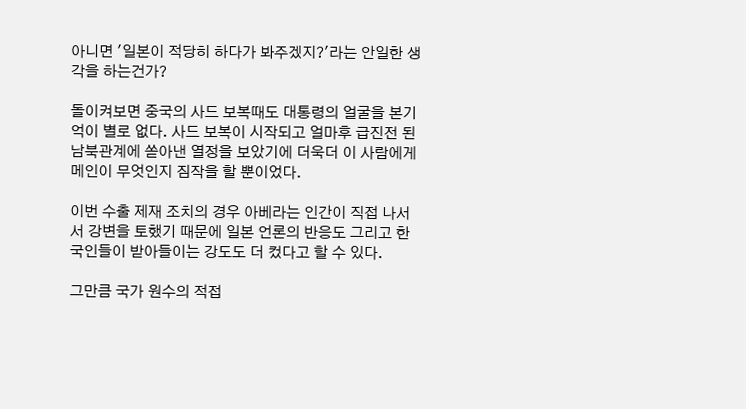아니면 '일본이 적당히 하다가 봐주겠지?'라는 안일한 생각을 하는건가?

돌이켜보면 중국의 사드 보복때도 대통령의 얼굴을 본기억이 별로 없다. 사드 보복이 시작되고 얼마후 급진전 된 남북관계에 쏟아낸 열정을 보았기에 더욱더 이 사람에게 메인이 무엇인지 짐작을 할 뿐이었다.

이번 수출 제재 조치의 경우 아베라는 인간이 직접 나서서 강변을 토했기 때문에 일본 언론의 반응도 그리고 한국인들이 받아들이는 강도도 더 컸다고 할 수 있다.

그만큼 국가 원수의 적접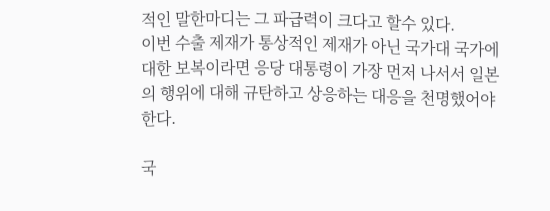적인 말한마디는 그 파급력이 크다고 할수 있다.
이번 수출 제재가 통상적인 제재가 아닌 국가대 국가에 대한 보복이라면 응당 대통령이 가장 먼저 나서서 일본의 행위에 대해 규탄하고 상응하는 대응을 천명했어야 한다.

국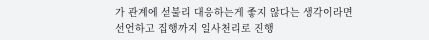가 관계에 섣불리 대응하는게 좋지 않다는 생각이라면 선언하고 집행까지 일사천리로 진행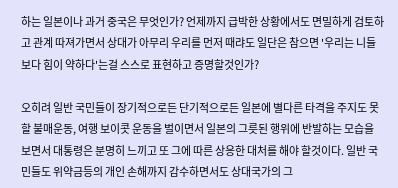하는 일본이나 과거 중국은 무엇인가? 언제까지 급박한 상황에서도 면밀하게 검토하고 관계 따져가면서 상대가 아무리 우리를 먼저 때랴도 일단은 참으면 '우리는 니들보다 힘이 약하다'는걸 스스로 표현하고 증명할것인가?

오히려 일반 국민들이 장기적으로든 단기적으로든 일본에 별다른 타격을 주지도 못할 불매운동, 여행 보이콧 운동을 벌이면서 일본의 그릇된 행위에 반발하는 모습을 보면서 대통령은 분명히 느끼고 또 그에 따른 상응한 대처를 해야 할것이다. 일반 국민들도 위약금등의 개인 손해까지 감수하면서도 상대국가의 그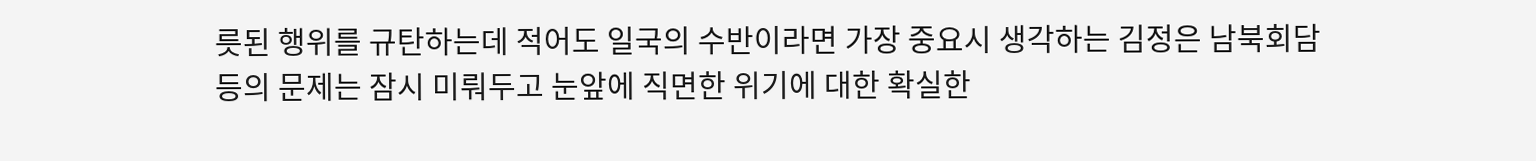릇된 행위를 규탄하는데 적어도 일국의 수반이라면 가장 중요시 생각하는 김정은 남북회담 등의 문제는 잠시 미뤄두고 눈앞에 직면한 위기에 대한 확실한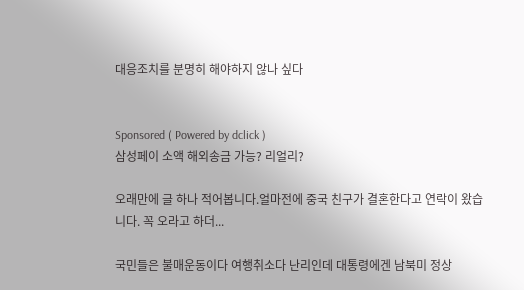대응조치를 분명히 해야하지 않나 싶다


Sponsored ( Powered by dclick )
삼성페이 소액 해외송금 가능? 리얼리?

오래만에 글 하나 적어봅니다.얼마전에 중국 친구가 결혼한다고 연락이 왔습니다. 꼭 오라고 하더...

국민들은 불매운동이다 여행취소다 난리인데 대통령에겐 남북미 정상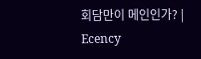회담만이 메인인가? | Ecency